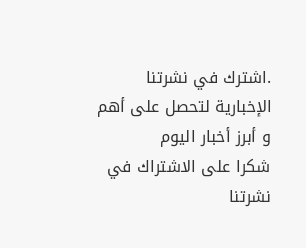.اشترك في نشرتنا الإخبارية لتحصل على أهم و أبرز أخبار اليوم
شكرا على الاشتراك في نشرتنا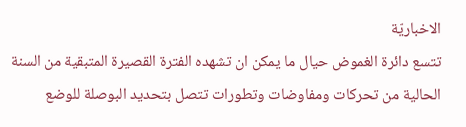الاخباريّة
تتسع دائرة الغموض حيال ما يمكن ان تشهده الفترة القصيرة المتبقية من السنة الحالية من تحركات ومفاوضات وتطورات تتصل بتحديد البوصلة للوضع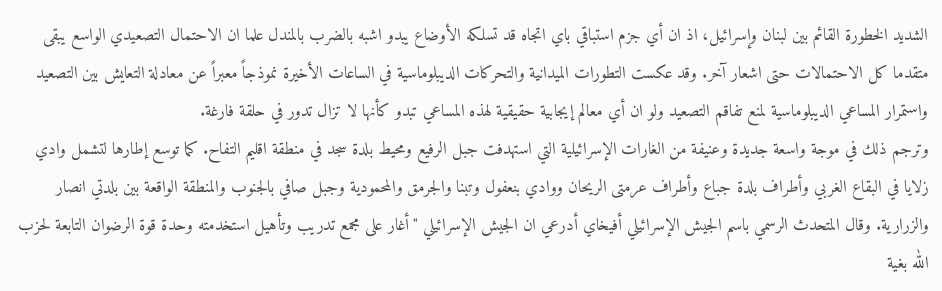الشديد الخطورة القائم بين لبنان وإسرائيل، اذ ان أي جزم استباقي باي اتجاه قد تسلكه الأوضاع يبدو اشبه بالضرب بالمندل علما ان الاحتمال التصعيدي الواسع يبقى متقدما كل الاحتمالات حتى اشعار آخر. وقد عكست التطورات الميدانية والتحركات الديبلوماسية في الساعات الأخيرة نموذجاً معبراً عن معادلة التعايش بين التصعيد واستمرار المساعي الديبلوماسية لمنع تفاقم التصعيد ولو ان أي معالم إيجابية حقيقية لهذه المساعي تبدو كأنها لا تزال تدور في حلقة فارغة.
وترجم ذلك في موجة واسعة جديدة وعنيفة من الغارات الإسرائيلية التي استهدفت جبل الرفيع ومحيط بلدة سجد في منطقة اقليم التفاح. كما توسع إطارها لتشمل وادي زلايا في البقاع الغربي وأطراف بلدة جباع وأطراف عرمتى الريحان ووادي بنعفول وتبنا والجرمق والمحمودية وجبل صافي بالجنوب والمنطقة الواقعة بين بلدتي انصار والزرارية. وقال المتحدث الرسمي باسم الجيش الإسرائيلي أفيخاي أدرعي ان الجيش الإسرائيلي "أغار على مجمع تدريب وتأهيل استخدمته وحدة قوة الرضوان التابعة لحزب الله بغية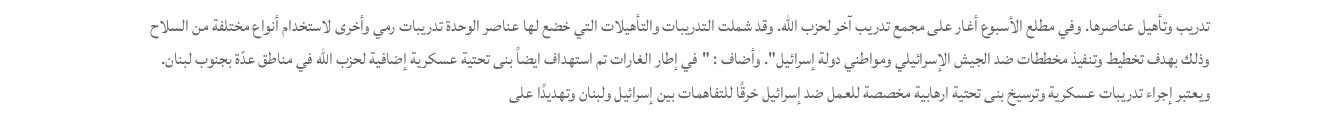تدريب وتأهيل عناصرها. وفي مطلع الأسبوع أغار على مجمع تدريب آخر لحزب الله. وقد شملت التدريبات والتأهيلات التي خضع لها عناصر الوحدة تدريبات رمي وأخرى لاستخدام أنواع مختلفة من السلاح وذلك بهدف تخطيط وتنفيذ مخططات ضد الجيش الإسرائيلي ومواطني دولة إسرائيل". وأضاف : "في إطار الغارات تم استهداف ايضاً بنى تحتية عسكرية إضافية لحزب الله في مناطق عدّة بجنوب لبنان. ويعتبر إجراء تدريبات عسكرية وترسيخ بنى تحتية ارهابية مخصصة للعمل ضد إسرائيل خرقًا للتفاهمات بين إسرائيل ولبنان وتهديدًا على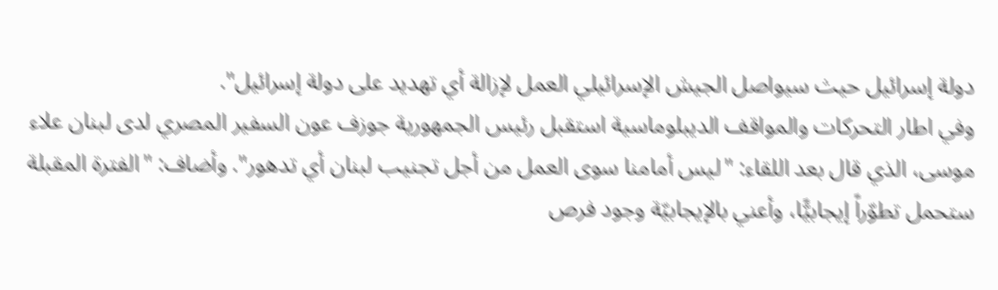دولة إسرائيل حيث سيواصل الجيش الإسرائيلي العمل لإزالة أي تهديد على دولة إسرائيل".
وفي اطار التحركات والمواقف الديبلوماسية استقبل رئيس الجمهورية جوزف عون السفير المصري لدى لبنان علاء موسى، الذي قال بعد اللقاء: "ليس أمامنا سوى العمل من أجل تجنيب لبنان أي تدهور". وأضاف: "الفترة المقبلة ستحمل تطوّراً إيجابيًّا، وأعني بالإيجابيّة وجود فرص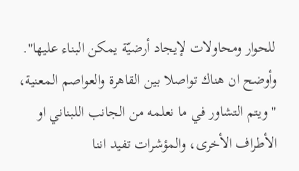للحوار ومحاولات لإيجاد أرضيّة يمكن البناء عليها". وأوضح ان هناك تواصلا بين القاهرة والعواصم المعنية، "ويتم التشاور في ما نعلمه من الجانب اللبناني او الأطراف الأخرى، والمؤشرات تفيد اننا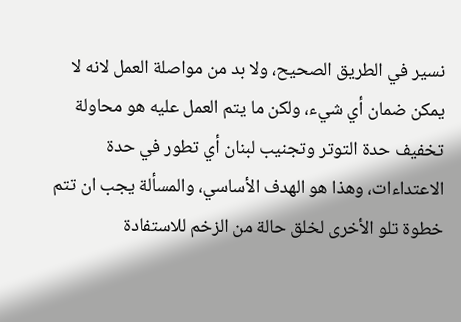نسير في الطريق الصحيح، ولا بد من مواصلة العمل لانه لا يمكن ضمان أي شيء، ولكن ما يتم العمل عليه هو محاولة تخفيف حدة التوتر وتجنيب لبنان أي تطور في حدة الاعتداءات، وهذا هو الهدف الأساسي، والمسألة يجب ان تتم خطوة تلو الأخرى لخلق حالة من الزخم للاستفادة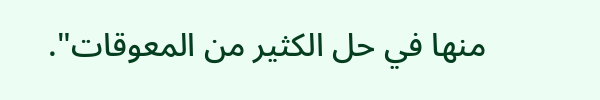منها في حل الكثير من المعوقات".